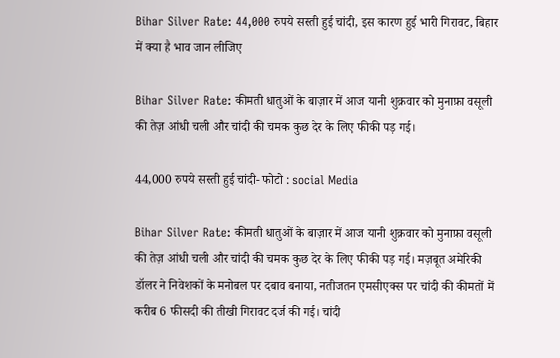Bihar Silver Rate: 44,000 रुपये सस्ती हुई चांदी, इस कारण हुई भारी गिरावट, बिहार में क्या है भाव जान लीजिए

Bihar Silver Rate: कीमती धातुओं के बाज़ार में आज यानी शुक्रवार को मुनाफ़ा वसूली की तेज़ आंधी चली और चांदी की चमक कुछ देर के लिए फीकी पड़ गई।

44,000 रुपये सस्ती हुई चांदी- फोटो : social Media

Bihar Silver Rate: कीमती धातुओं के बाज़ार में आज यानी शुक्रवार को मुनाफ़ा वसूली की तेज़ आंधी चली और चांदी की चमक कुछ देर के लिए फीकी पड़ गई। मज़बूत अमेरिकी डॉलर ने निवेशकों के मनोबल पर दबाव बनाया, नतीजतन एमसीएक्स पर चांदी की कीमतों में करीब 6 फीसदी की तीखी गिरावट दर्ज की गई। चांदी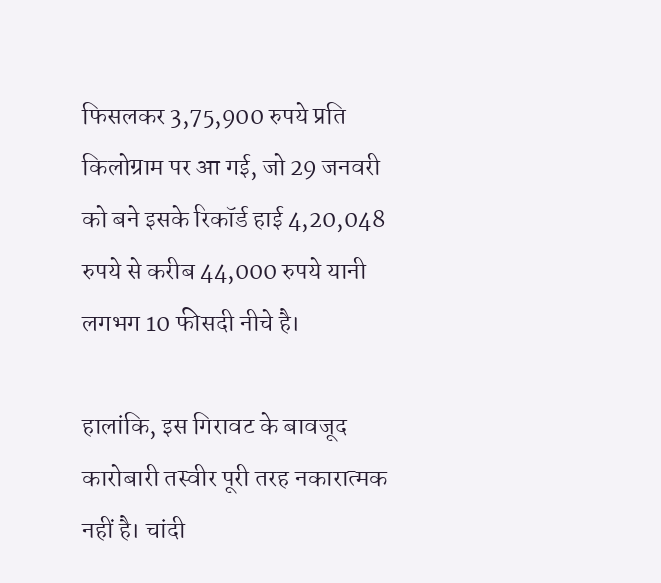फिसलकर 3,75,900 रुपये प्रति किलोग्राम पर आ गई, जो 29 जनवरी को बने इसके रिकॉर्ड हाई 4,20,048 रुपये से करीब 44,000 रुपये यानी लगभग 10 फीसदी नीचे है।

हालांकि, इस गिरावट के बावजूद कारोबारी तस्वीर पूरी तरह नकारात्मक नहीं है। चांदी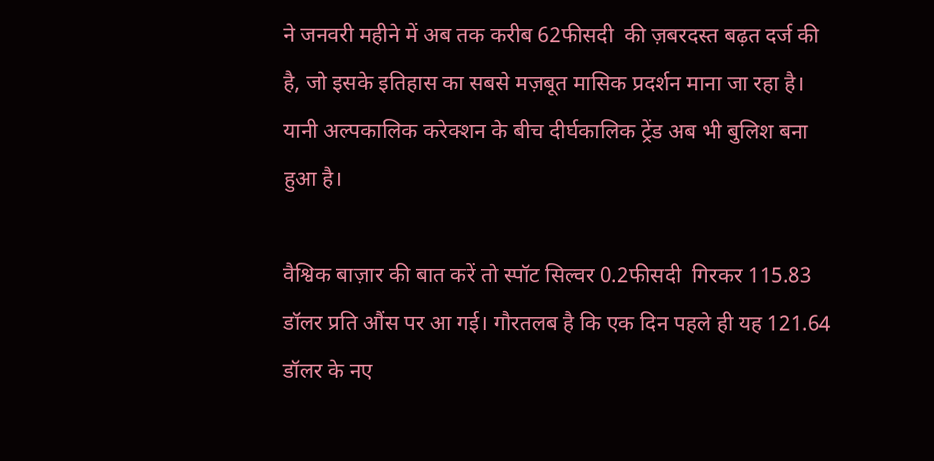ने जनवरी महीने में अब तक करीब 62फीसदी  की ज़बरदस्त बढ़त दर्ज की है, जो इसके इतिहास का सबसे मज़बूत मासिक प्रदर्शन माना जा रहा है। यानी अल्पकालिक करेक्शन के बीच दीर्घकालिक ट्रेंड अब भी बुलिश बना हुआ है।

वैश्विक बाज़ार की बात करें तो स्पॉट सिल्वर 0.2फीसदी  गिरकर 115.83 डॉलर प्रति औंस पर आ गई। गौरतलब है कि एक दिन पहले ही यह 121.64 डॉलर के नए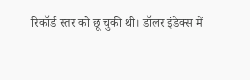रिकॉर्ड स्तर को छू चुकी थी। डॉलर इंडेक्स में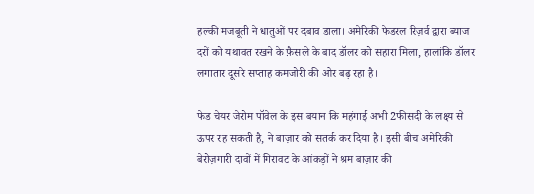हल्की मजबूती ने धातुओं पर दबाव डाला। अमेरिकी फेडरल रिज़र्व द्वारा ब्याज दरों को यथावत रखने के फ़ैसले के बाद डॉलर को सहारा मिला, हालांकि डॉलर लगातार दूसरे सप्ताह कमजोरी की ओर बढ़ रहा है।

फेड चेयर जेरोम पॉवेल के इस बयान कि महंगाई अभी 2फीसदी के लक्ष्य से ऊपर रह सकती है, ने बाज़ार को सतर्क कर दिया है। इसी बीच अमेरिकी बेरोज़गारी दावों में गिरावट के आंकड़ों ने श्रम बाज़ार की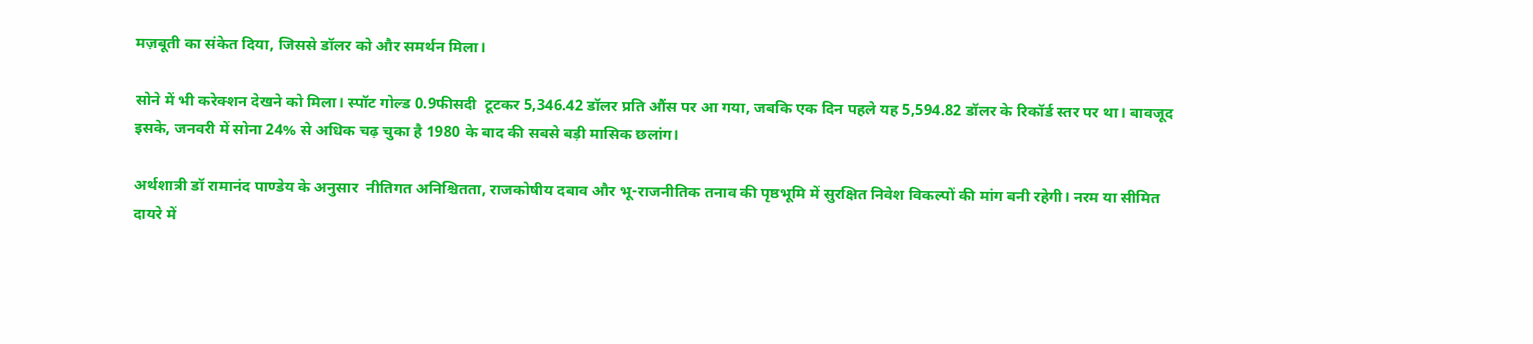मज़बूती का संकेत दिया, जिससे डॉलर को और समर्थन मिला।

सोने में भी करेक्शन देखने को मिला। स्पॉट गोल्ड 0.9फीसदी  टूटकर 5,346.42 डॉलर प्रति औंस पर आ गया, जबकि एक दिन पहले यह 5,594.82 डॉलर के रिकॉर्ड स्तर पर था। बावजूद इसके, जनवरी में सोना 24% से अधिक चढ़ चुका है 1980 के बाद की सबसे बड़ी मासिक छलांग।

अर्थशात्री डॉ रामानंद पाण्डेय के अनुसार  नीतिगत अनिश्चितता, राजकोषीय दबाव और भू-राजनीतिक तनाव की पृष्ठभूमि में सुरक्षित निवेश विकल्पों की मांग बनी रहेगी। नरम या सीमित दायरे में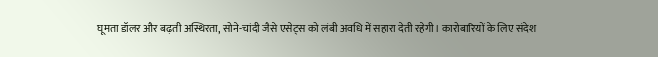घूमता डॉलर और बढ़ती अस्थिरता, सोने-चांदी जैसे एसेट्स को लंबी अवधि में सहारा देती रहेगी। कारोबारियों के लिए संदेश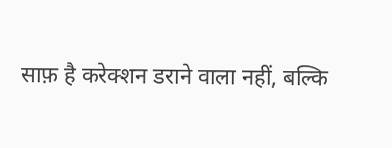साफ़ है करेक्शन डराने वाला नहीं, बल्कि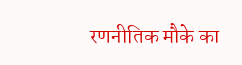रणनीतिक मौके का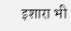इशारा भी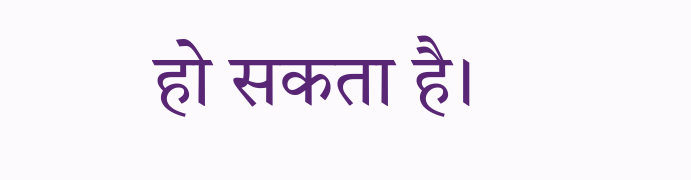हो सकता है।